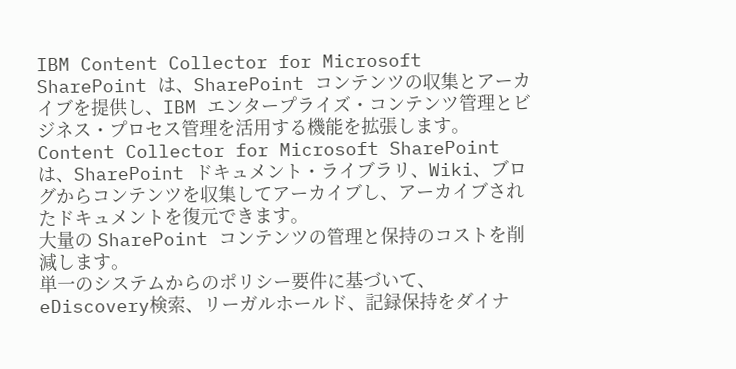IBM Content Collector for Microsoft SharePoint は、SharePoint コンテンツの収集とアーカイブを提供し、IBM エンタープライズ・コンテンツ管理とビジネス・プロセス管理を活用する機能を拡張します。Content Collector for Microsoft SharePoint は、SharePoint ドキュメント・ライブラリ、Wiki、ブログからコンテンツを収集してアーカイブし、アーカイブされたドキュメントを復元できます。
大量の SharePoint コンテンツの管理と保持のコストを削減します。
単一のシステムからのポリシー要件に基づいて、eDiscovery検索、リーガルホールド、記録保持をダイナ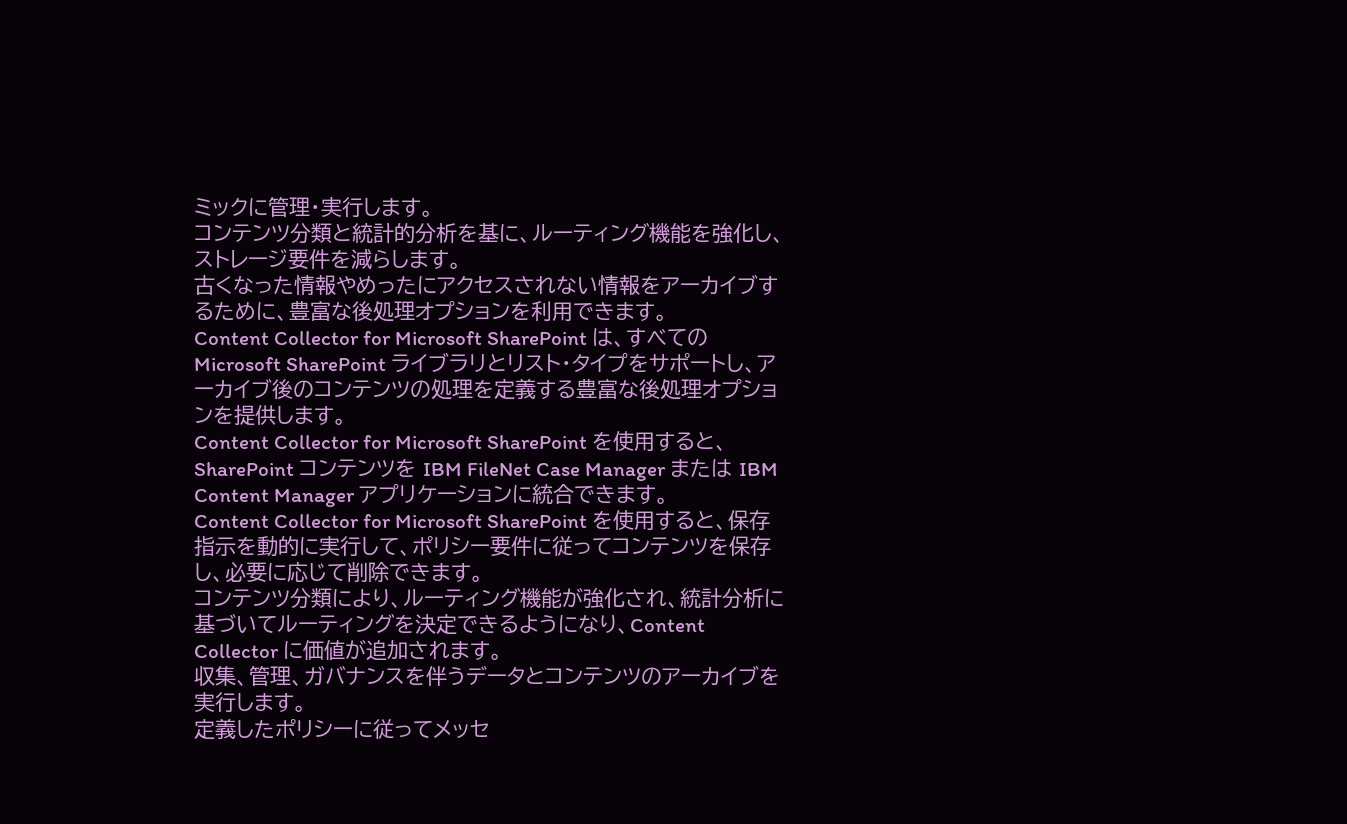ミックに管理・実行します。
コンテンツ分類と統計的分析を基に、ルーティング機能を強化し、ストレージ要件を減らします。
古くなった情報やめったにアクセスされない情報をアーカイブするために、豊富な後処理オプションを利用できます。
Content Collector for Microsoft SharePoint は、すべての Microsoft SharePoint ライブラリとリスト・タイプをサポートし、アーカイブ後のコンテンツの処理を定義する豊富な後処理オプションを提供します。
Content Collector for Microsoft SharePoint を使用すると、SharePoint コンテンツを IBM FileNet Case Manager または IBM Content Manager アプリケーションに統合できます。
Content Collector for Microsoft SharePoint を使用すると、保存指示を動的に実行して、ポリシー要件に従ってコンテンツを保存し、必要に応じて削除できます。
コンテンツ分類により、ルーティング機能が強化され、統計分析に基づいてルーティングを決定できるようになり、Content Collector に価値が追加されます。
収集、管理、ガバナンスを伴うデータとコンテンツのアーカイブを実行します。
定義したポリシーに従ってメッセ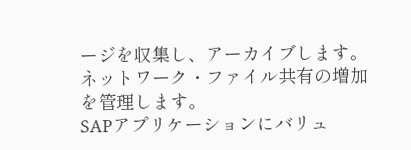ージを収集し、アーカイブします。
ネットワーク・ファイル共有の増加を管理します。
SAPアプリケーションにバリュ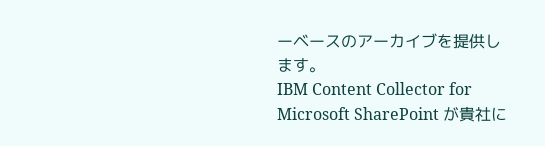ーベースのアーカイブを提供します。
IBM Content Collector for Microsoft SharePoint が貴社に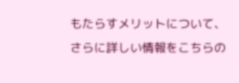もたらすメリットについて、さらに詳しい情報をこちらの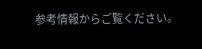参考情報からご覧ください。